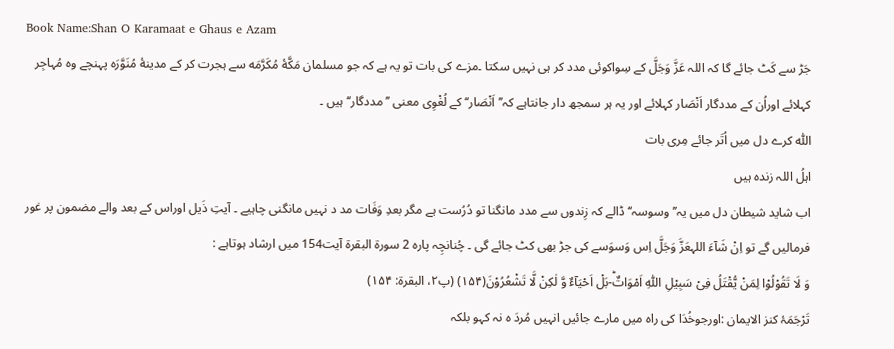Book Name:Shan O Karamaat e Ghaus e Azam
جَڑ سے کَٹ جائے گا کہ اللہ عَزَّ وَجَلَّ کے سِواکوئی مدد کر ہی نہیں سکتا ۔مزے کی بات تو یہ ہے کہ جو مسلمان مَکَّهٔ مُکَرَّمَه سے ہجرت کر کے مدینهٔ مُنَوَّرَہ پہنچے وہ مُہاجِر کہلائے اوراُن کے مددگار اَنْصَار کہلائے اور یہ ہر سمجھ دار جانتاہے کہ’’ اَنْصَار‘‘ کے لُغْوِی معنی ’’مددگار‘‘ ہیں ۔
اللّٰہ کرے دل میں اُتَر جائے مِری بات
اہلُ اللہ زندہ ہیں
اب شاید شیطان دل میں یہ’’ وسوسہ‘‘ ڈالے کہ زِندوں سے مدد مانگنا تو دُرُست ہے مگر بعدِ وَفَات مد د نہیں مانگنی چاہیے ۔ آیتِ ذَیل اوراس کے بعد والے مضمون پر غور فرمالیں گے تو اِنْ شَآءَ اللہعَزَّ وَجَلَّ اِس وَسوَسے کی جڑ بھی کٹ جائے گی ۔ چُنانچِہ پارہ 2 سورۃ البقرۃ آیت154 میں ارشاد ہوتاہے :
وَ لَا تَقُوْلُوْا لِمَنْ یُّقْتَلُ فِیْ سَبِیْلِ اللّٰهِ اَمْوَاتٌؕ-بَلْ اَحْیَآءٌ وَّ لٰكِنْ لَّا تَشْعُرُوْنَ(۱۵۴) (پ۲، البقرۃ: ۱۵۴)
تَرْجَمَۂ کنز الایمان :اورجوخُدَا کی راہ میں مارے جائیں انہیں مُردَ ہ نہ کہو بلکہ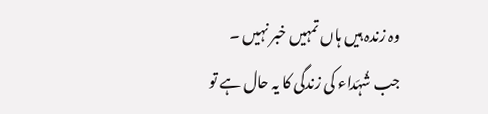وہ زندہ ہیں ہاں تمہیں خبر نہیں ۔
جب شُہَداء کی زندگی کا یہ حال ہے تو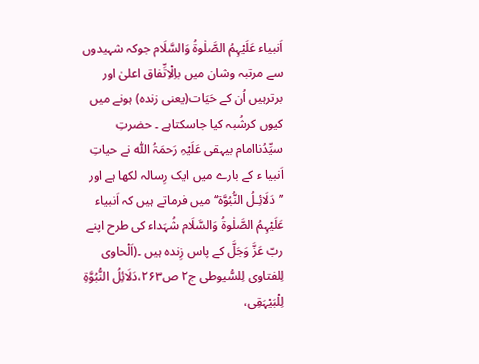اَنبیاء عَلَیْہِمُ الصَّلٰوۃُ وَالسَّلَام جوکہ شہیدوں سے مرتبہ وشان میں باِلْاِتِّفاق اعلیٰ اور برترہیں اُن کے حَیَات(یعنی زندہ) ہونے میں کیوں کرشُبہ کیا جاسکتاہے ۔ حضرتِ سیِّدُناامام بیہقی عَلَیْہِ رَحمَۃُ اللّٰہ نے حیاتِ اَنبیا ء کے بارے میں ایک رِسالہ لکھا ہے اور ’’دَلَائِـلُ النُّبُوَّۃ‘‘ میں فرماتے ہیں کہ اَنبیاء عَلَیْہِمُ الصَّلٰوۃُ وَالسَّلَام شُہَداء کی طرح اپنے ربّ عَزَّ وَجَلَّ کے پاس زِندہ ہیں ۔(اَلْحاوی لِلفتاوی لِلسُّیوطی ج۲ ص۲۶۳،دَلَائِلُ النُّبُوَّۃِ لِلْبَیْہَقِی،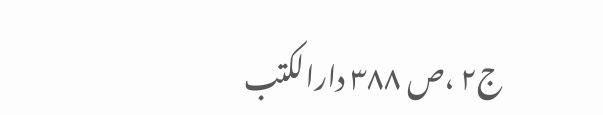ج۲ ،ص ۳۸۸ دارالکتب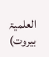العلمیۃ بیروت)